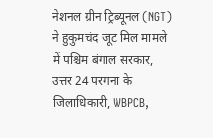नेशनल ग्रीन ट्रिब्यूनल (NGT) ने हुकुमचंद जूट मिल मामले में पश्चिम बंगाल सरकार, उत्तर 24 परगना के जिलाधिकारी, WBPCB,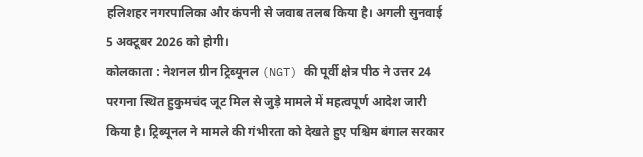हलिशहर नगरपालिका और कंपनी से जवाब तलब किया है। अगली सुनवाई 5 अक्टूबर 2026 को होगी।
कोलकाता : नेशनल ग्रीन ट्रिब्यूनल (NGT) की पूर्वी क्षेत्र पीठ ने उत्तर 24 परगना स्थित हुकुमचंद जूट मिल से जुड़े मामले में महत्वपूर्ण आदेश जारी किया है। ट्रिब्यूनल ने मामले की गंभीरता को देखते हुए पश्चिम बंगाल सरकार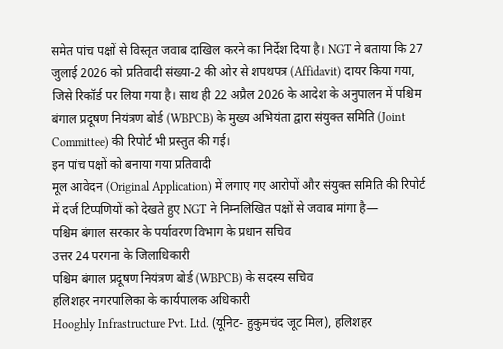समेत पांच पक्षों से विस्तृत जवाब दाखिल करने का निर्देश दिया है। NGT ने बताया कि 27 जुलाई 2026 को प्रतिवादी संख्या-2 की ओर से शपथपत्र (Affidavit) दायर किया गया, जिसे रिकॉर्ड पर लिया गया है। साथ ही 22 अप्रैल 2026 के आदेश के अनुपालन में पश्चिम बंगाल प्रदूषण नियंत्रण बोर्ड (WBPCB) के मुख्य अभियंता द्वारा संयुक्त समिति (Joint Committee) की रिपोर्ट भी प्रस्तुत की गई।
इन पांच पक्षों को बनाया गया प्रतिवादी
मूल आवेदन (Original Application) में लगाए गए आरोपों और संयुक्त समिति की रिपोर्ट में दर्ज टिप्पणियों को देखते हुए NGT ने निम्नलिखित पक्षों से जवाब मांगा है—
पश्चिम बंगाल सरकार के पर्यावरण विभाग के प्रधान सचिव
उत्तर 24 परगना के जिलाधिकारी
पश्चिम बंगाल प्रदूषण नियंत्रण बोर्ड (WBPCB) के सदस्य सचिव
हलिशहर नगरपालिका के कार्यपालक अधिकारी
Hooghly Infrastructure Pvt. Ltd. (यूनिट- हुकुमचंद जूट मिल), हलिशहर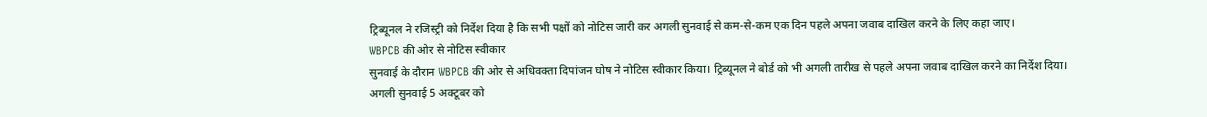ट्रिब्यूनल ने रजिस्ट्री को निर्देश दिया है कि सभी पक्षों को नोटिस जारी कर अगली सुनवाई से कम-से-कम एक दिन पहले अपना जवाब दाखिल करने के लिए कहा जाए।
WBPCB की ओर से नोटिस स्वीकार
सुनवाई के दौरान WBPCB की ओर से अधिवक्ता दिपांजन घोष ने नोटिस स्वीकार किया। ट्रिब्यूनल ने बोर्ड को भी अगली तारीख से पहले अपना जवाब दाखिल करने का निर्देश दिया।
अगली सुनवाई 5 अक्टूबर को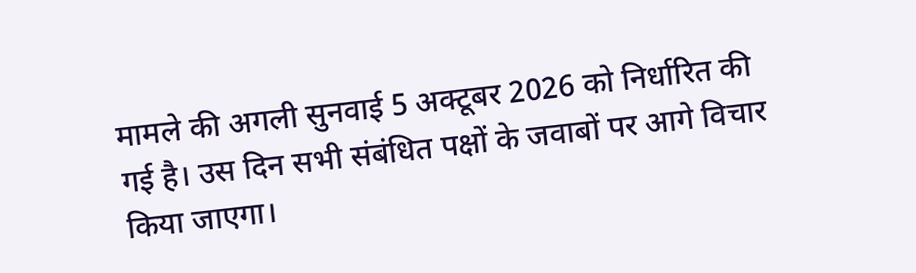मामले की अगली सुनवाई 5 अक्टूबर 2026 को निर्धारित की गई है। उस दिन सभी संबंधित पक्षों के जवाबों पर आगे विचार किया जाएगा।